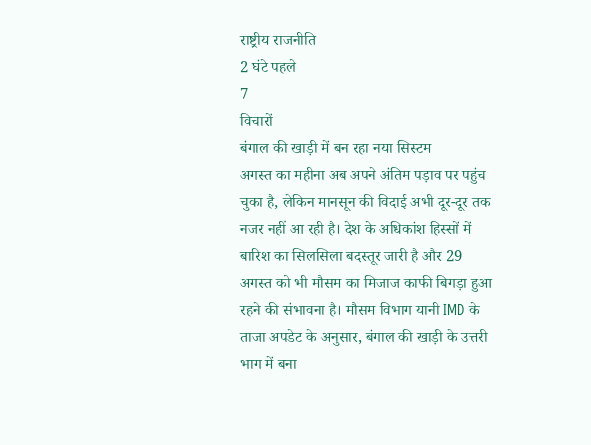राष्ट्रीय राजनीति
2 घंटे पहले
7
विचारों
बंगाल की खाड़ी में बन रहा नया सिस्टम
अगस्त का महीना अब अपने अंतिम पड़ाव पर पहुंच चुका है, लेकिन मानसून की विदाई अभी दूर-दूर तक नजर नहीं आ रही है। देश के अधिकांश हिस्सों में बारिश का सिलसिला बदस्तूर जारी है और 29 अगस्त को भी मौसम का मिजाज काफी बिगड़ा हुआ रहने की संभावना है। मौसम विभाग यानी IMD के ताजा अपडेट के अनुसार, बंगाल की खाड़ी के उत्तरी भाग में बना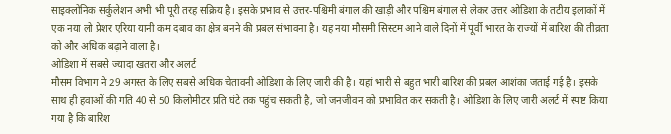साइक्लोनिक सर्कुलेशन अभी भी पूरी तरह सक्रिय है। इसके प्रभाव से उत्तर-पश्चिमी बंगाल की खाड़ी और पश्चिम बंगाल से लेकर उत्तर ओडिशा के तटीय इलाकों में एक नया लो प्रेशर एरिया यानी कम दबाव का क्षेत्र बनने की प्रबल संभावना है। यह नया मौसमी सिस्टम आने वाले दिनों में पूर्वी भारत के राज्यों में बारिश की तीव्रता को और अधिक बढ़ाने वाला है।
ओडिशा में सबसे ज्यादा खतरा और अलर्ट
मौसम विभाग ने 29 अगस्त के लिए सबसे अधिक चेतावनी ओडिशा के लिए जारी की है। यहां भारी से बहुत भारी बारिश की प्रबल आशंका जताई गई है। इसके साथ ही हवाओं की गति 40 से 50 किलोमीटर प्रति घंटे तक पहुंच सकती है, जो जनजीवन को प्रभावित कर सकती है। ओडिशा के लिए जारी अलर्ट में स्पष्ट किया गया है कि बारिश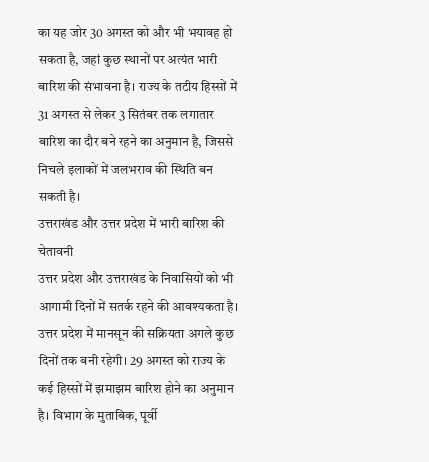का यह जोर 30 अगस्त को और भी भयावह हो सकता है, जहां कुछ स्थानों पर अत्यंत भारी बारिश की संभावना है। राज्य के तटीय हिस्सों में 31 अगस्त से लेकर 3 सितंबर तक लगातार बारिश का दौर बने रहने का अनुमान है, जिससे निचले इलाकों में जलभराव की स्थिति बन सकती है।
उत्तराखंड और उत्तर प्रदेश में भारी बारिश की चेतावनी
उत्तर प्रदेश और उत्तराखंड के निवासियों को भी आगामी दिनों में सतर्क रहने की आवश्यकता है। उत्तर प्रदेश में मानसून की सक्रियता अगले कुछ दिनों तक बनी रहेगी। 29 अगस्त को राज्य के कई हिस्सों में झमाझम बारिश होने का अनुमान है। विभाग के मुताबिक, पूर्वी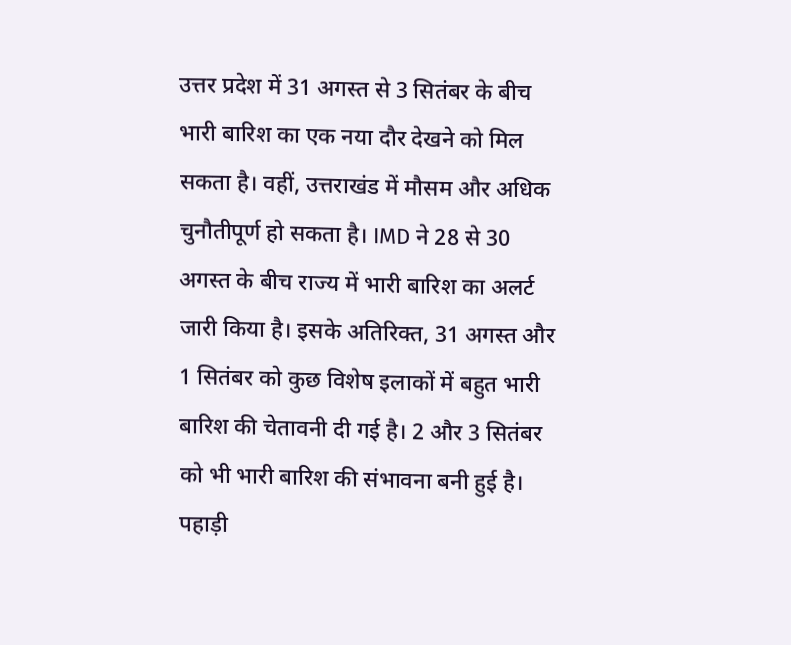उत्तर प्रदेश में 31 अगस्त से 3 सितंबर के बीच भारी बारिश का एक नया दौर देखने को मिल सकता है। वहीं, उत्तराखंड में मौसम और अधिक चुनौतीपूर्ण हो सकता है। IMD ने 28 से 30 अगस्त के बीच राज्य में भारी बारिश का अलर्ट जारी किया है। इसके अतिरिक्त, 31 अगस्त और 1 सितंबर को कुछ विशेष इलाकों में बहुत भारी बारिश की चेतावनी दी गई है। 2 और 3 सितंबर को भी भारी बारिश की संभावना बनी हुई है। पहाड़ी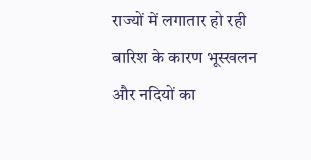राज्यों में लगातार हो रही बारिश के कारण भूस्खलन और नदियों का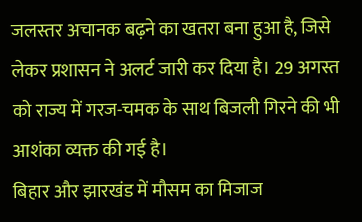जलस्तर अचानक बढ़ने का खतरा बना हुआ है, जिसे लेकर प्रशासन ने अलर्ट जारी कर दिया है। 29 अगस्त को राज्य में गरज-चमक के साथ बिजली गिरने की भी आशंका व्यक्त की गई है।
बिहार और झारखंड में मौसम का मिजाज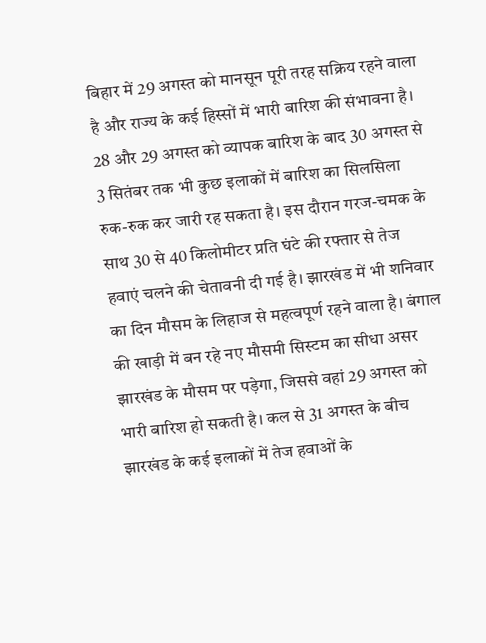बिहार में 29 अगस्त को मानसून पूरी तरह सक्रिय रहने वाला है और राज्य के कई हिस्सों में भारी बारिश की संभावना है। 28 और 29 अगस्त को व्यापक बारिश के बाद 30 अगस्त से 3 सितंबर तक भी कुछ इलाकों में बारिश का सिलसिला रुक-रुक कर जारी रह सकता है। इस दौरान गरज-चमक के साथ 30 से 40 किलोमीटर प्रति घंटे की रफ्तार से तेज हवाएं चलने की चेतावनी दी गई है। झारखंड में भी शनिवार का दिन मौसम के लिहाज से महत्वपूर्ण रहने वाला है। बंगाल की खाड़ी में बन रहे नए मौसमी सिस्टम का सीधा असर झारखंड के मौसम पर पड़ेगा, जिससे वहां 29 अगस्त को भारी बारिश हो सकती है। कल से 31 अगस्त के बीच झारखंड के कई इलाकों में तेज हवाओं के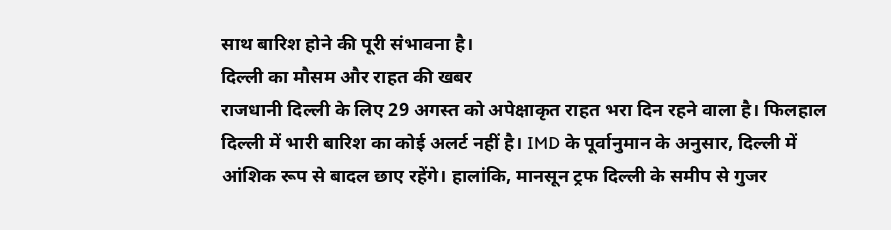साथ बारिश होने की पूरी संभावना है।
दिल्ली का मौसम और राहत की खबर
राजधानी दिल्ली के लिए 29 अगस्त को अपेक्षाकृत राहत भरा दिन रहने वाला है। फिलहाल दिल्ली में भारी बारिश का कोई अलर्ट नहीं है। IMD के पूर्वानुमान के अनुसार, दिल्ली में आंशिक रूप से बादल छाए रहेंगे। हालांकि, मानसून ट्रफ दिल्ली के समीप से गुजर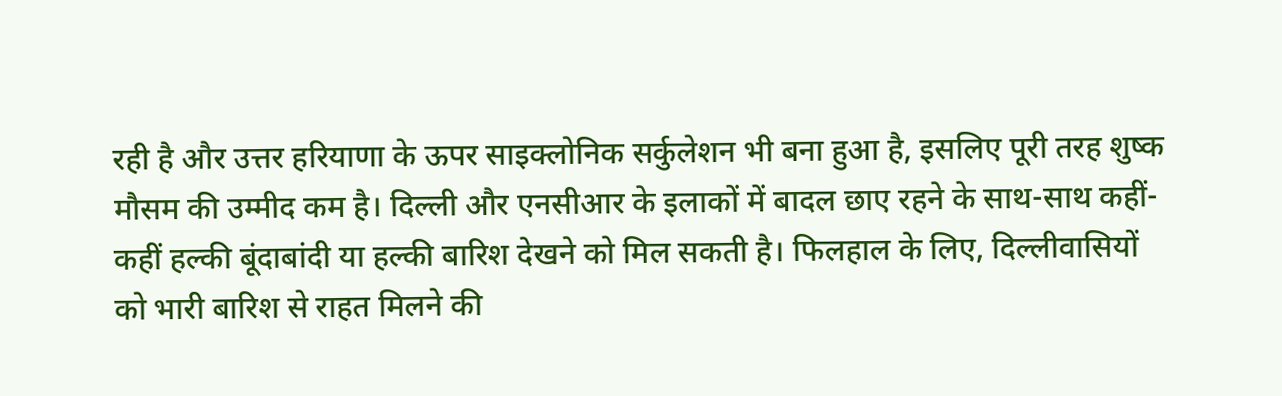रही है और उत्तर हरियाणा के ऊपर साइक्लोनिक सर्कुलेशन भी बना हुआ है, इसलिए पूरी तरह शुष्क मौसम की उम्मीद कम है। दिल्ली और एनसीआर के इलाकों में बादल छाए रहने के साथ-साथ कहीं-कहीं हल्की बूंदाबांदी या हल्की बारिश देखने को मिल सकती है। फिलहाल के लिए, दिल्लीवासियों को भारी बारिश से राहत मिलने की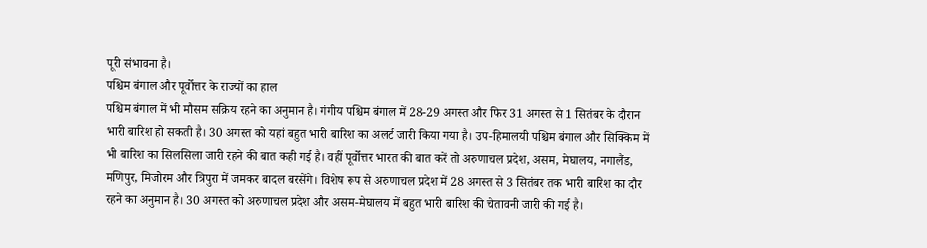पूरी संभावना है।
पश्चिम बंगाल और पूर्वोत्तर के राज्यों का हाल
पश्चिम बंगाल में भी मौसम सक्रिय रहने का अनुमान है। गंगीय पश्चिम बंगाल में 28-29 अगस्त और फिर 31 अगस्त से 1 सितंबर के दौरान भारी बारिश हो सकती है। 30 अगस्त को यहां बहुत भारी बारिश का अलर्ट जारी किया गया है। उप-हिमालयी पश्चिम बंगाल और सिक्किम में भी बारिश का सिलसिला जारी रहने की बात कही गई है। वहीं पूर्वोत्तर भारत की बात करें तो अरुणाचल प्रदेश, असम, मेघालय, नगालैंड, मणिपुर, मिजोरम और त्रिपुरा में जमकर बादल बरसेंगे। विशेष रूप से अरुणाचल प्रदेश में 28 अगस्त से 3 सितंबर तक भारी बारिश का दौर रहने का अनुमान है। 30 अगस्त को अरुणाचल प्रदेश और असम-मेघालय में बहुत भारी बारिश की चेतावनी जारी की गई है।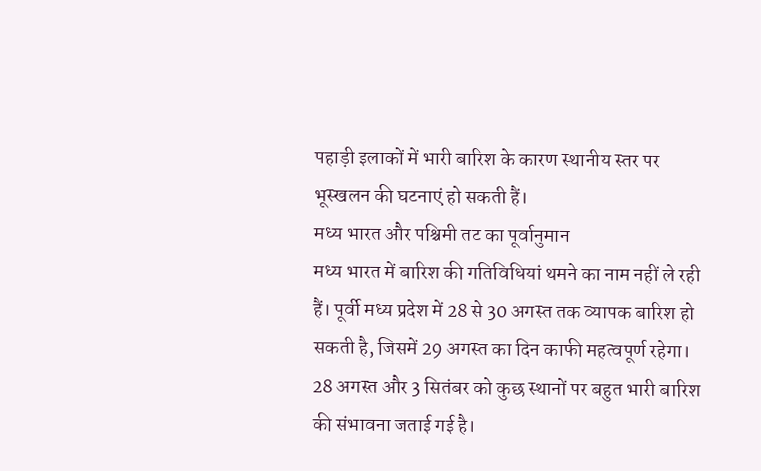पहाड़ी इलाकों में भारी बारिश के कारण स्थानीय स्तर पर भूस्खलन की घटनाएं हो सकती हैं।
मध्य भारत और पश्चिमी तट का पूर्वानुमान
मध्य भारत में बारिश की गतिविधियां थमने का नाम नहीं ले रही हैं। पूर्वी मध्य प्रदेश में 28 से 30 अगस्त तक व्यापक बारिश हो सकती है, जिसमें 29 अगस्त का दिन काफी महत्वपूर्ण रहेगा। 28 अगस्त और 3 सितंबर को कुछ स्थानों पर बहुत भारी बारिश की संभावना जताई गई है।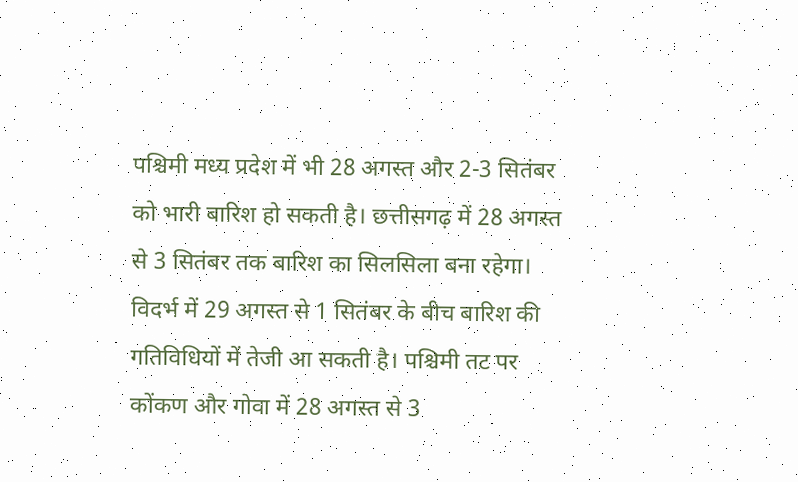पश्चिमी मध्य प्रदेश में भी 28 अगस्त और 2-3 सितंबर को भारी बारिश हो सकती है। छत्तीसगढ़ में 28 अगस्त से 3 सितंबर तक बारिश का सिलसिला बना रहेगा। विदर्भ में 29 अगस्त से 1 सितंबर के बीच बारिश की गतिविधियों में तेजी आ सकती है। पश्चिमी तट पर कोंकण और गोवा में 28 अगस्त से 3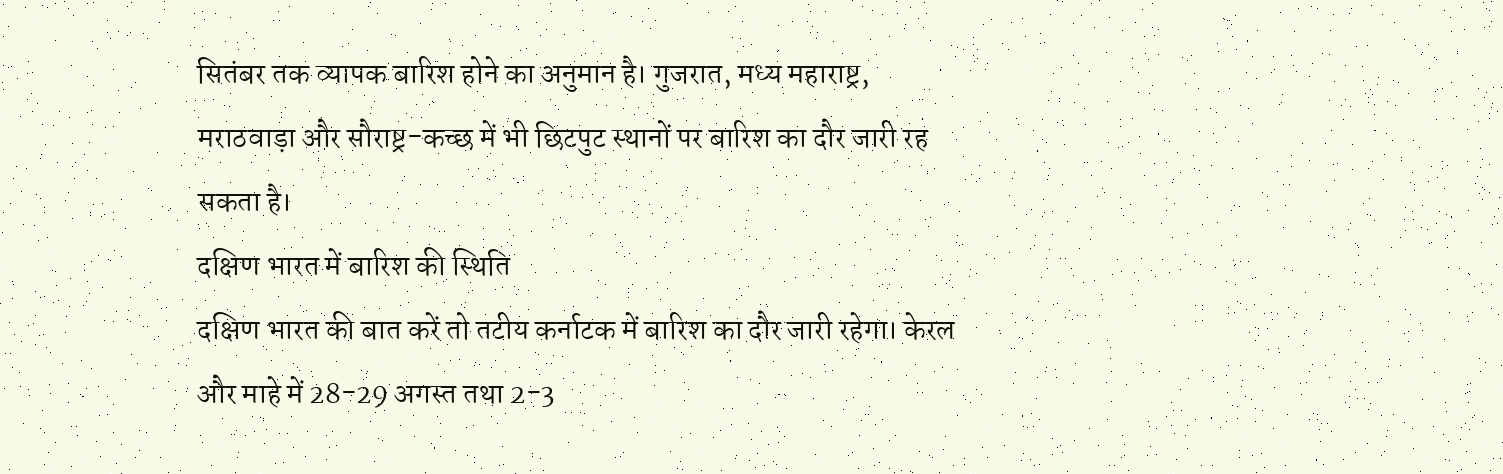सितंबर तक व्यापक बारिश होने का अनुमान है। गुजरात, मध्य महाराष्ट्र, मराठवाड़ा और सौराष्ट्र-कच्छ में भी छिटपुट स्थानों पर बारिश का दौर जारी रह सकता है।
दक्षिण भारत में बारिश की स्थिति
दक्षिण भारत की बात करें तो तटीय कर्नाटक में बारिश का दौर जारी रहेगा। केरल और माहे में 28-29 अगस्त तथा 2-3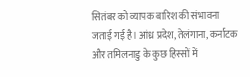सितंबर को व्यापक बारिश की संभावना जताई गई है। आंध्र प्रदेश, तेलंगाना, कर्नाटक और तमिलनाडु के कुछ हिस्सों में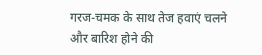गरज-चमक के साथ तेज हवाएं चलने और बारिश होने की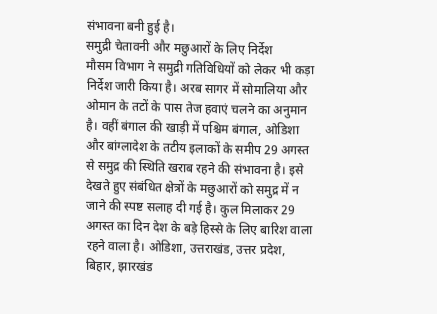संभावना बनी हुई है।
समुद्री चेतावनी और मछुआरों के लिए निर्देश
मौसम विभाग ने समुद्री गतिविधियों को लेकर भी कड़ा निर्देश जारी किया है। अरब सागर में सोमालिया और ओमान के तटों के पास तेज हवाएं चलने का अनुमान है। वहीं बंगाल की खाड़ी में पश्चिम बंगाल, ओडिशा और बांग्लादेश के तटीय इलाकों के समीप 29 अगस्त से समुद्र की स्थिति खराब रहने की संभावना है। इसे देखते हुए संबंधित क्षेत्रों के मछुआरों को समुद्र में न जाने की स्पष्ट सलाह दी गई है। कुल मिलाकर 29 अगस्त का दिन देश के बड़े हिस्से के लिए बारिश वाला रहने वाला है। ओडिशा, उत्तराखंड, उत्तर प्रदेश, बिहार, झारखंड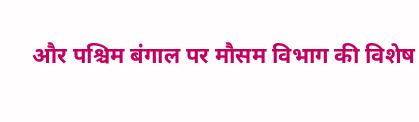और पश्चिम बंगाल पर मौसम विभाग की विशेष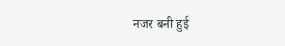नजर बनी हुई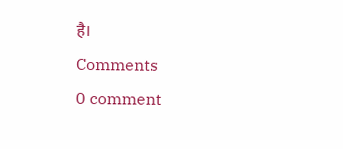है।
Comments
0 comment